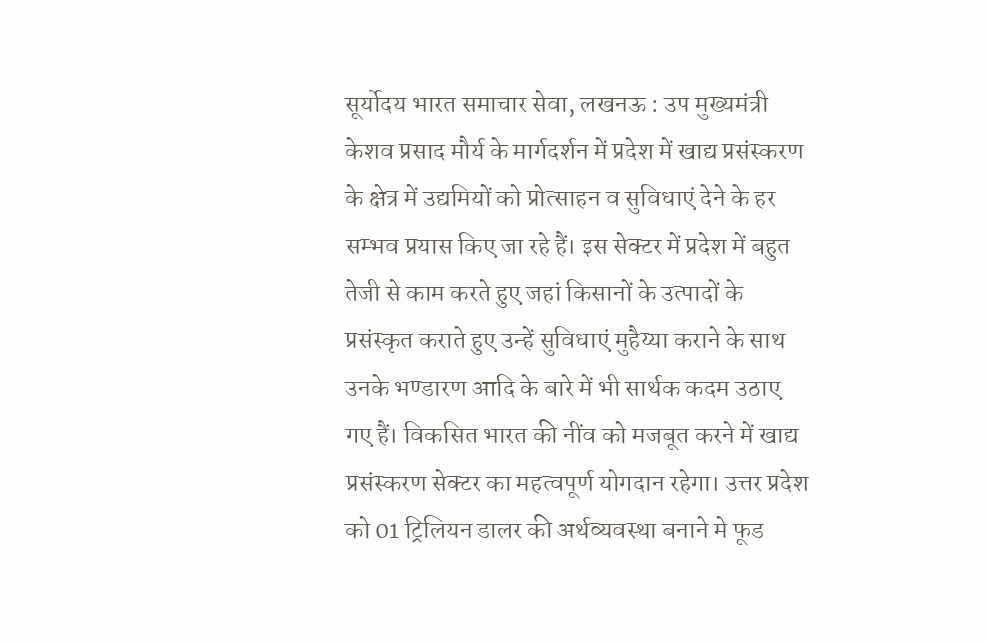सूर्योदय भारत समाचार सेवा, लखनऊ : उप मुख्यमंत्री केशव प्रसाद मौर्य के मार्गदर्शन में प्रदेश में खाद्य प्रसंस्करण के क्षेत्र में उद्यमियों को प्रोत्साहन व सुविधाएं देने के हर सम्भव प्रयास किए जा रहे हैं। इस सेक्टर में प्रदेश में बहुत तेजी से काम करते हुए जहां किसानों के उत्पादों के प्रसंस्कृत कराते हुए उन्हें सुविधाएं मुहैय्या कराने के साथ उनके भण्डारण आदि के बारे में भी सार्थक कदम उठाए गए हैं। विकसित भारत की नींव को मजबूत करने में खाद्य प्रसंस्करण सेक्टर का महत्वपूर्ण योगदान रहेगा। उत्तर प्रदेश को 01 ट्रिलियन डालर की अर्थव्यवस्था बनाने मे फूड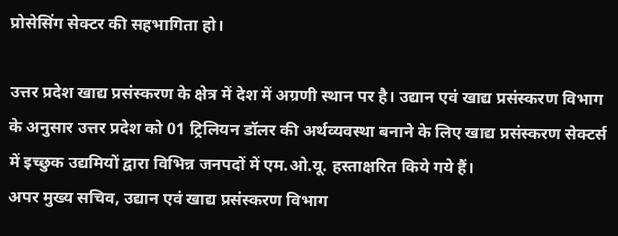प्रोसेसिंग सेक्टर की सहभागिता हो।

उत्तर प्रदेश खाद्य प्रसंस्करण के क्षेत्र में देश में अग्रणी स्थान पर है। उद्यान एवं खाद्य प्रसंस्करण विभाग के अनुसार उत्तर प्रदेश को 01 ट्रिलियन डॉलर की अर्थव्यवस्था बनाने के लिए खाद्य प्रसंस्करण सेक्टर्स में इच्छुक उद्यमियों द्वारा विभिन्न जनपदों में एम.ओ.यू. हस्ताक्षरित किये गये हैं।
अपर मुख्य सचिव, उद्यान एवं खाद्य प्रसंस्करण विभाग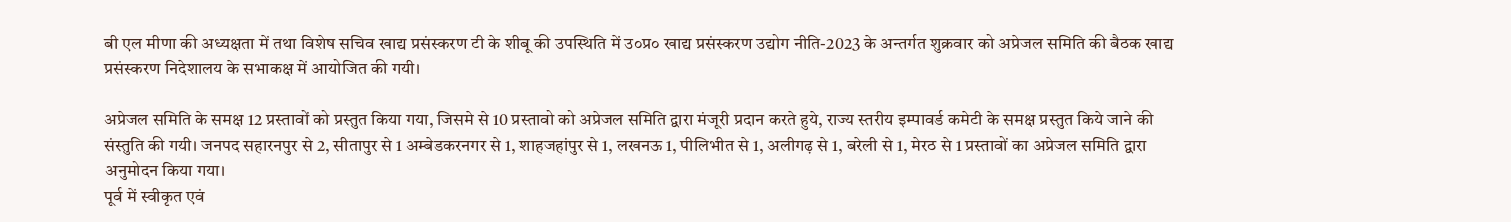बी एल मीणा की अध्यक्षता में तथा विशेष सचिव खाद्य प्रसंस्करण टी के शीबू की उपस्थिति में उ०प्र० खाद्य प्रसंस्करण उद्योग नीति-2023 के अन्तर्गत शुक्रवार को अप्रेजल समिति की बैठक खाद्य प्रसंस्करण निदेशालय के सभाकक्ष में आयोजित की गयी।

अप्रेजल समिति के समक्ष 12 प्रस्तावों को प्रस्तुत किया गया, जिसमे से 10 प्रस्तावो को अप्रेजल समिति द्वारा मंजूरी प्रदान करते हुये, राज्य स्तरीय इम्पावर्ड कमेटी के समक्ष प्रस्तुत किये जाने की संस्तुति की गयी। जनपद सहारनपुर से 2, सीतापुर से 1 अम्बेडकरनगर से 1, शाहजहांपुर से 1, लखनऊ 1, पीलिभीत से 1, अलीगढ़ से 1, बरेली से 1, मेरठ से 1 प्रस्तावों का अप्रेजल समिति द्वारा अनुमोदन किया गया।
पूर्व में स्वीकृत एवं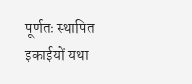पूर्णतः स्थापित इकाईयों यथा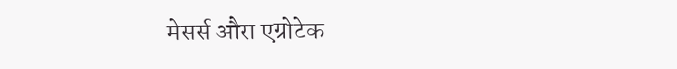मेसर्स औरा एग्रोटेक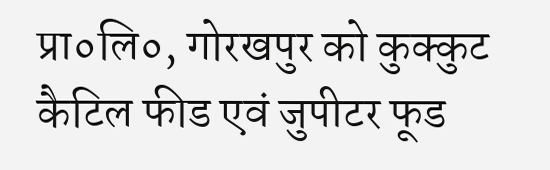प्रा०लि०, गोरखपुर को कुक्कुट कैटिल फीड एवं जुपीटर फूड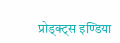प्रोड्क्ट्स इण्डिया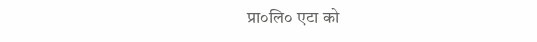प्रा०लि० एटा को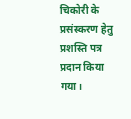चिकोरी के प्रसंस्करण हेतु प्रशस्ति पत्र प्रदान किया गया।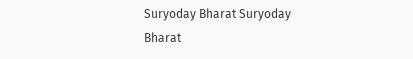Suryoday Bharat Suryoday Bharat